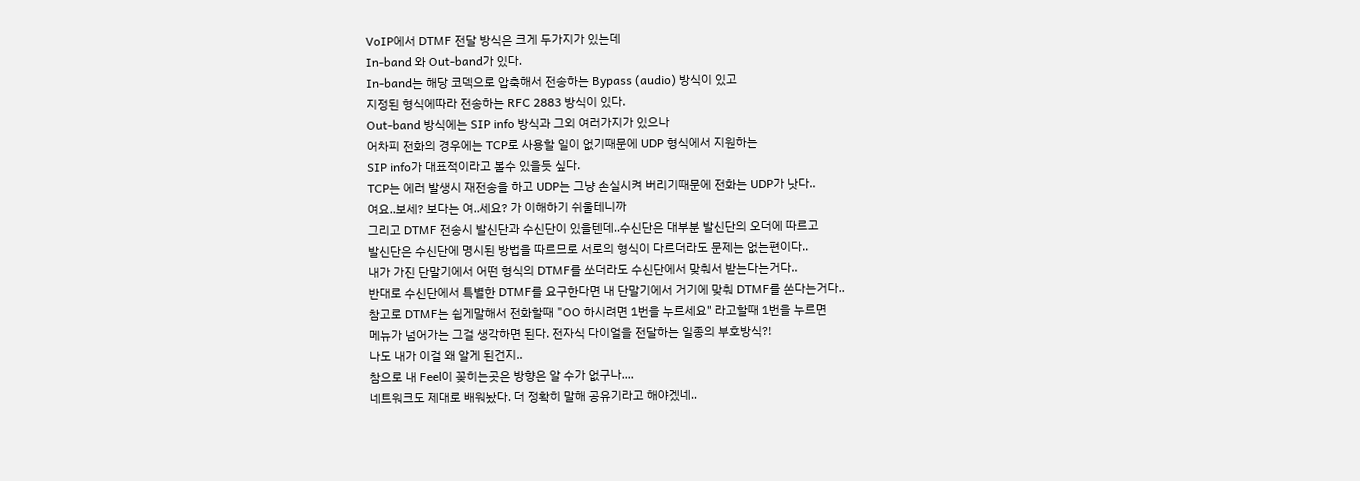VoIP에서 DTMF 전달 방식은 크게 두가지가 있는데
In-band 와 Out-band가 있다.
In-band는 해당 코덱으로 압축해서 전송하는 Bypass (audio) 방식이 있고
지정된 형식에따라 전송하는 RFC 2883 방식이 있다.
Out-band 방식에는 SIP info 방식과 그외 여러가지가 있으나
어차피 전화의 경우에는 TCP로 사용할 일이 없기때문에 UDP 형식에서 지원하는
SIP info가 대표적이라고 볼수 있을듯 싶다.
TCP는 에러 발생시 재전송을 하고 UDP는 그냥 손실시켜 버리기때문에 전화는 UDP가 낫다..
여요..보세? 보다는 여..세요? 가 이해하기 쉬울테니까
그리고 DTMF 전송시 발신단과 수신단이 있을텐데..수신단은 대부분 발신단의 오더에 따르고
발신단은 수신단에 명시된 방법을 따르므로 서로의 형식이 다르더라도 문제는 없는편이다..
내가 가진 단말기에서 어떤 형식의 DTMF를 쏘더라도 수신단에서 맞춰서 받는다는거다..
반대로 수신단에서 특별한 DTMF를 요구한다면 내 단말기에서 거기에 맞춰 DTMF를 쏜다는거다..
참고로 DTMF는 쉽게말해서 전화할때 "OO 하시려면 1번을 누르세요" 라고할때 1번을 누르면
메뉴가 넘어가는 그걸 생각하면 된다. 전자식 다이얼을 전달하는 일종의 부호방식?!
나도 내가 이걸 왜 알게 된건지..
참으로 내 Feel이 꽂히는곳은 방향은 알 수가 없구나....
네트워크도 제대로 배워놨다. 더 정확히 말해 공유기라고 해야겠네..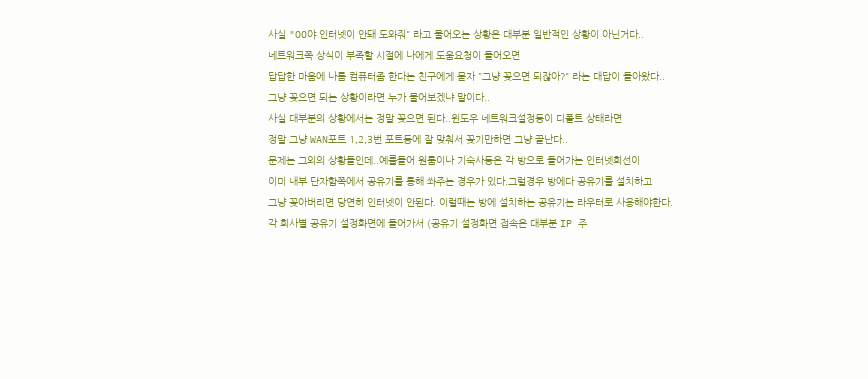사실 "OO야 인터넷이 안돼 도와줘" 라고 물어오는 상황은 대부분 일반적인 상황이 아닌거다..
네트워크쪽 상식이 부족할 시절에 나에게 도움요청이 들어오면
답답한 마음에 나름 컴퓨터좀 한다는 친구에게 묻자 "그냥 꽂으면 되잖아?" 라는 대답이 돌아왔다..
그냥 꽂으면 되는 상황이라면 누가 물어보겠냐 말이다..
사실 대부분의 상황에서는 정말 꽂으면 된다..윈도우 네트워크설정등이 디폴트 상태라면
정말 그냥 WAN포트 1,2,3번 포트등에 잘 맞춰서 꽂기만하면 그냥 끝난다..
문제는 그외의 상황들인데..예를들어 원룸이나 기숙사등은 각 방으로 들어가는 인터넷회선이
이미 내부 단자함쪽에서 공유기를 통해 쏴주는 경우가 있다.그럴경우 방에다 공유기를 설치하고
그냥 꽂아버리면 당연히 인터넷이 안된다. 이럴때는 방에 설치하는 공유기는 라우터로 사용해야한다.
각 회사별 공유기 설정화면에 들어가서 (공유기 설정화면 접속은 대부분 IP 주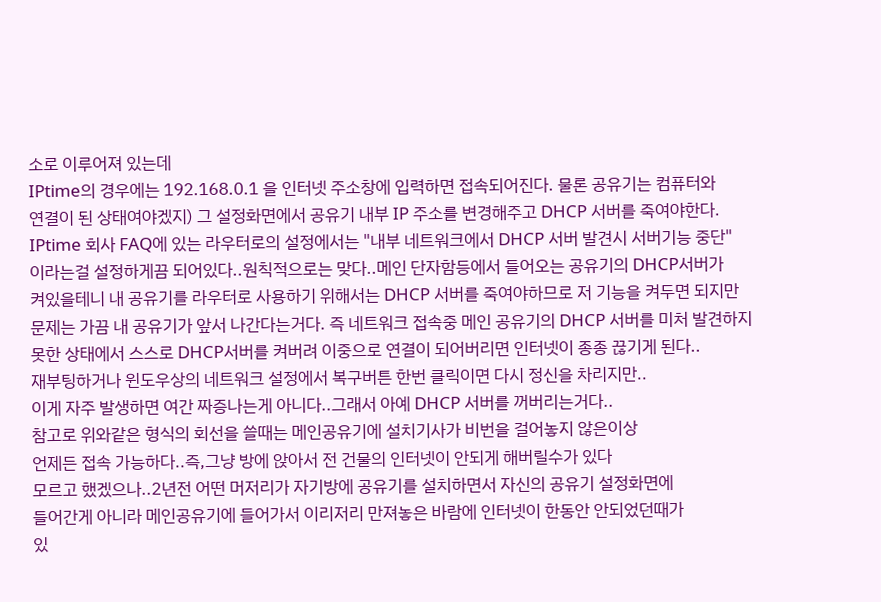소로 이루어져 있는데
IPtime의 경우에는 192.168.0.1 을 인터넷 주소창에 입력하면 접속되어진다. 물론 공유기는 컴퓨터와
연결이 된 상태여야겠지) 그 설정화면에서 공유기 내부 IP 주소를 변경해주고 DHCP 서버를 죽여야한다.
IPtime 회사 FAQ에 있는 라우터로의 설정에서는 "내부 네트워크에서 DHCP 서버 발견시 서버기능 중단"
이라는걸 설정하게끔 되어있다..원칙적으로는 맞다..메인 단자함등에서 들어오는 공유기의 DHCP서버가
켜있을테니 내 공유기를 라우터로 사용하기 위해서는 DHCP 서버를 죽여야하므로 저 기능을 켜두면 되지만
문제는 가끔 내 공유기가 앞서 나간다는거다. 즉 네트워크 접속중 메인 공유기의 DHCP 서버를 미처 발견하지
못한 상태에서 스스로 DHCP서버를 켜버려 이중으로 연결이 되어버리면 인터넷이 종종 끊기게 된다..
재부팅하거나 윈도우상의 네트워크 설정에서 복구버튼 한번 클릭이면 다시 정신을 차리지만..
이게 자주 발생하면 여간 짜증나는게 아니다..그래서 아예 DHCP 서버를 꺼버리는거다..
참고로 위와같은 형식의 회선을 쓸때는 메인공유기에 설치기사가 비번을 걸어놓지 않은이상
언제든 접속 가능하다..즉,그냥 방에 앉아서 전 건물의 인터넷이 안되게 해버릴수가 있다
모르고 했겠으나..2년전 어떤 머저리가 자기방에 공유기를 설치하면서 자신의 공유기 설정화면에
들어간게 아니라 메인공유기에 들어가서 이리저리 만져놓은 바람에 인터넷이 한동안 안되었던때가
있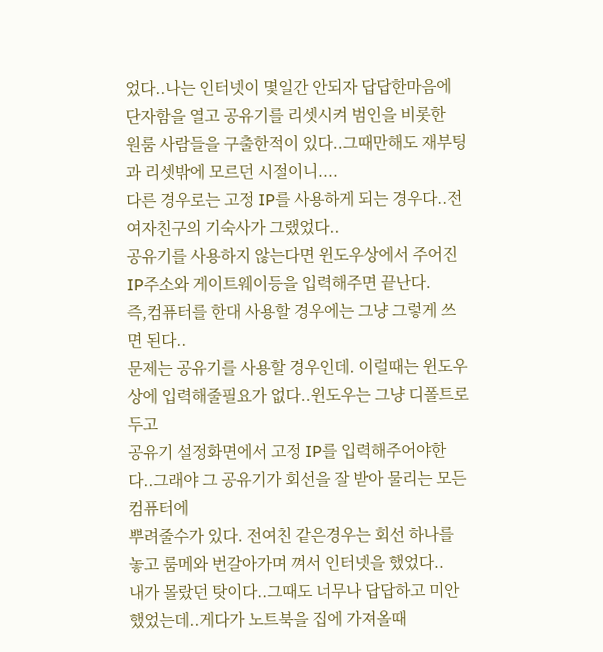었다..나는 인터넷이 몇일간 안되자 답답한마음에 단자함을 열고 공유기를 리셋시켜 범인을 비롯한
원룸 사람들을 구출한적이 있다..그때만해도 재부팅과 리셋밖에 모르던 시절이니....
다른 경우로는 고정 IP를 사용하게 되는 경우다..전 여자친구의 기숙사가 그랬었다..
공유기를 사용하지 않는다면 윈도우상에서 주어진 IP주소와 게이트웨이등을 입력해주면 끝난다.
즉,컴퓨터를 한대 사용할 경우에는 그냥 그렇게 쓰면 된다..
문제는 공유기를 사용할 경우인데. 이럴때는 윈도우상에 입력해줄필요가 없다..윈도우는 그냥 디폴트로 두고
공유기 설정화면에서 고정 IP를 입력해주어야한다..그래야 그 공유기가 회선을 잘 받아 물리는 모든 컴퓨터에
뿌려줄수가 있다. 전여친 같은경우는 회선 하나를 놓고 룸메와 번갈아가며 껴서 인터넷을 했었다..
내가 몰랐던 탓이다..그때도 너무나 답답하고 미안했었는데..게다가 노트북을 집에 가져올때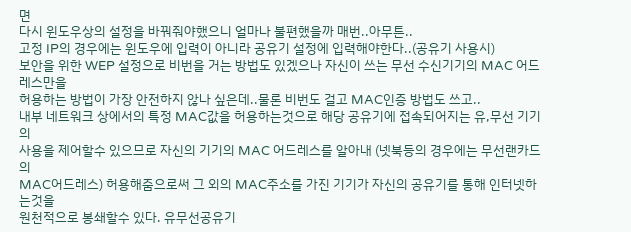면
다시 윈도우상의 설정을 바꿔줘야했으니 얼마나 불편했을까 매번..아무튼..
고정 IP의 경우에는 윈도우에 입력이 아니라 공유기 설정에 입력해야한다..(공유기 사용시)
보안을 위한 WEP 설정으로 비번을 거는 방법도 있겠으나 자신이 쓰는 무선 수신기기의 MAC 어드레스만을
허용하는 방법이 가장 안전하지 않나 싶은데..물론 비번도 걸고 MAC인증 방법도 쓰고..
내부 네트워크 상에서의 특정 MAC값을 허용하는것으로 해당 공유기에 접속되어지는 유,무선 기기의
사용을 제어할수 있으므로 자신의 기기의 MAC 어드레스를 알아내 (넷북등의 경우에는 무선랜카드의
MAC어드레스) 허용해줌으로써 그 외의 MAC주소를 가진 기기가 자신의 공유기를 통해 인터넷하는것을
원천적으로 봉쇄할수 있다. 유무선공유기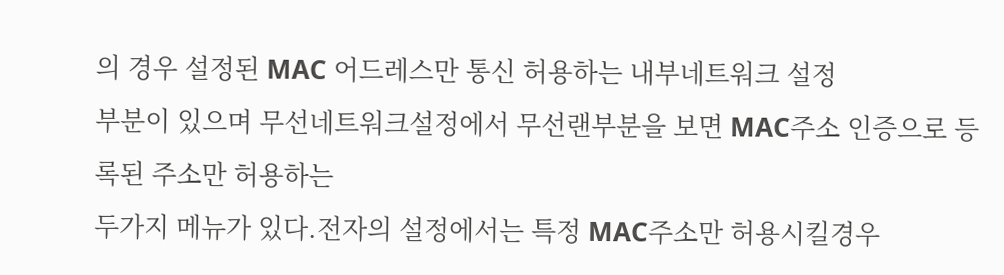의 경우 설정된 MAC 어드레스만 통신 허용하는 내부네트워크 설정
부분이 있으며 무선네트워크설정에서 무선랜부분을 보면 MAC주소 인증으로 등록된 주소만 허용하는
두가지 메뉴가 있다.전자의 설정에서는 특정 MAC주소만 허용시킬경우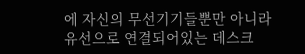에 자신의 무선기기들뿐만 아니라
유선으로 연결되어있는 데스크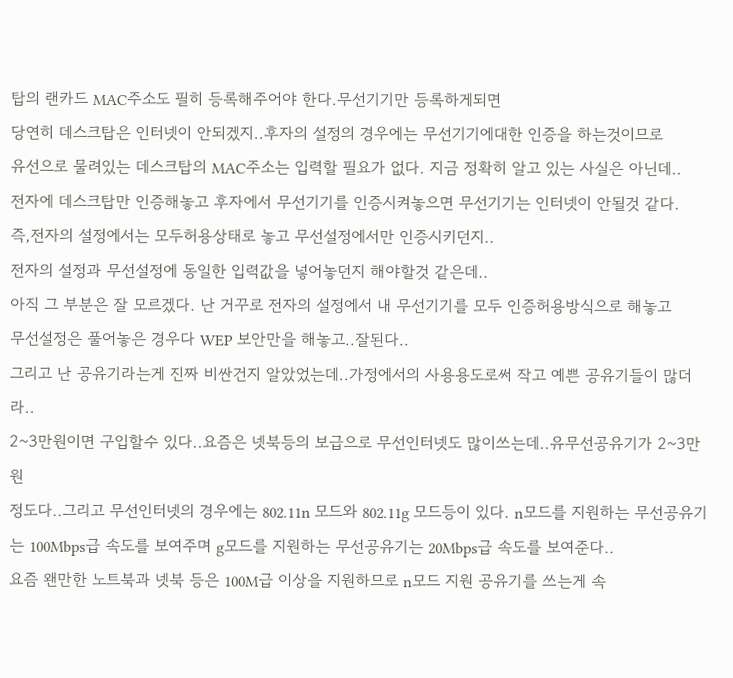탑의 랜카드 MAC주소도 필히 등록해주어야 한다.무선기기만 등록하게되면
당연히 데스크탑은 인터넷이 안되겠지..후자의 설정의 경우에는 무선기기에대한 인증을 하는것이므로
유선으로 물려있는 데스크탑의 MAC주소는 입력할 필요가 없다. 지금 정확히 알고 있는 사실은 아닌데..
전자에 데스크탑만 인증해놓고 후자에서 무선기기를 인증시켜놓으면 무선기기는 인터넷이 안될것 같다.
즉,전자의 설정에서는 모두허용상태로 놓고 무선설정에서만 인증시키던지..
전자의 설정과 무선설정에 동일한 입력값을 넣어놓던지 해야할것 같은데..
아직 그 부분은 잘 모르겠다. 난 거꾸로 전자의 설정에서 내 무선기기를 모두 인증허용방식으로 해놓고
무선설정은 풀어놓은 경우다 WEP 보안만을 해놓고..잘된다..
그리고 난 공유기라는게 진짜 비싼건지 알았었는데..가정에서의 사용용도로써 작고 예쁜 공유기들이 많더라..
2~3만원이면 구입할수 있다..요즘은 넷북등의 보급으로 무선인터넷도 많이쓰는데..유무선공유기가 2~3만원
정도다..그리고 무선인터넷의 경우에는 802.11n 모드와 802.11g 모드등이 있다. n모드를 지원하는 무선공유기
는 100Mbps급 속도를 보여주며 g모드를 지원하는 무선공유기는 20Mbps급 속도를 보여준다..
요즘 왠만한 노트북과 넷북 등은 100M급 이상을 지원하므로 n모드 지원 공유기를 쓰는게 속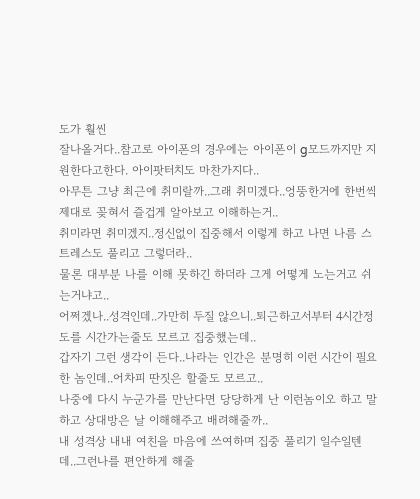도가 훨씬
잘나올거다..참고로 아이폰의 경우에는 아이폰이 g모드까지만 지원한다고한다. 아이팟터치도 마찬가지다..
아무튼 그냥 최근에 취미랄까..그래 취미겠다..엉뚱한거에 한번씩 제대로 꽂혀서 즐겁게 알아보고 이해하는거..
취미라면 취미겠지..정신없이 집중해서 이렇게 하고 나면 나름 스트레스도 풀리고 그렇더라..
물론 대부분 나를 이해 못하긴 하더라 그게 어떻게 노는거고 쉬는거냐고..
어쩌겠나..성격인데..가만히 두질 않으니..퇴근하고서부터 4시간정도를 시간가는줄도 모르고 집중했는데..
갑자기 그런 생각이 든다..나라는 인간은 분명히 이런 시간이 필요한 놈인데..어차피 딴짓은 할줄도 모르고..
나중에 다시 누군가를 만난다면 당당하게 난 이런놈이오 하고 말하고 상대방은 날 이해해주고 배려해줄까..
내 성격상 내내 여친을 마음에 쓰여하며 집중 풀리기 일수일텐데..그런나를 편안하게 해줄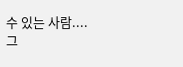수 있는 사람....
그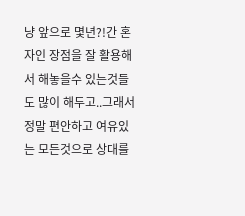냥 앞으로 몇년?!간 혼자인 장점을 잘 활용해서 해놓을수 있는것들도 많이 해두고..그래서
정말 편안하고 여유있는 모든것으로 상대를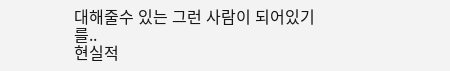대해줄수 있는 그런 사람이 되어있기를..
현실적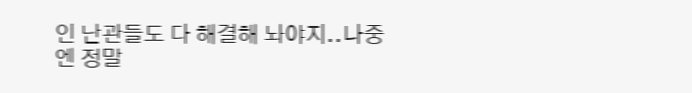인 난관들도 다 해결해 놔야지..나중엔 정말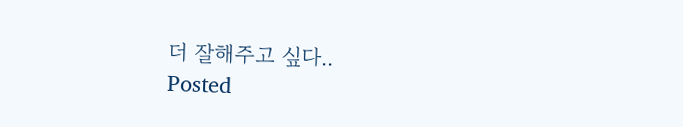더 잘해주고 싶다..
Posted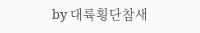by 대륙횡단참새